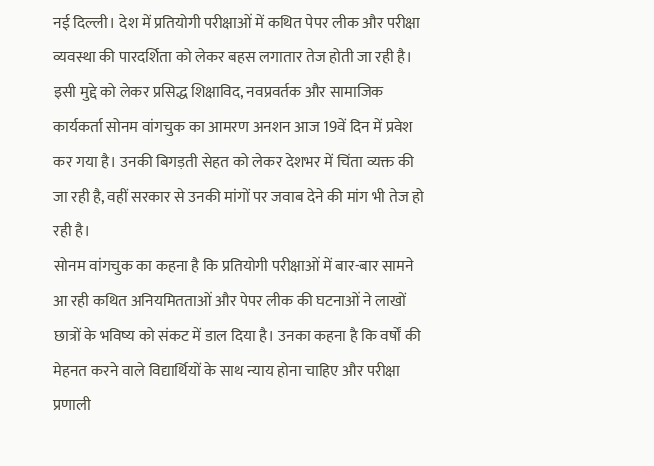नई दिल्ली। देश में प्रतियोगी परीक्षाओं में कथित पेपर लीक और परीक्षा व्यवस्था की पारदर्शिता को लेकर बहस लगातार तेज होती जा रही है। इसी मुद्दे को लेकर प्रसिद्ध शिक्षाविद, नवप्रवर्तक और सामाजिक कार्यकर्ता सोनम वांगचुक का आमरण अनशन आज 19वें दिन में प्रवेश कर गया है। उनकी बिगड़ती सेहत को लेकर देशभर में चिंता व्यक्त की जा रही है, वहीं सरकार से उनकी मांगों पर जवाब देने की मांग भी तेज हो रही है।
सोनम वांगचुक का कहना है कि प्रतियोगी परीक्षाओं में बार-बार सामने आ रही कथित अनियमितताओं और पेपर लीक की घटनाओं ने लाखों छात्रों के भविष्य को संकट में डाल दिया है। उनका कहना है कि वर्षों की मेहनत करने वाले विद्यार्थियों के साथ न्याय होना चाहिए और परीक्षा प्रणाली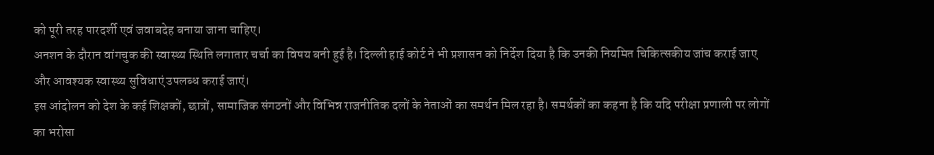को पूरी तरह पारदर्शी एवं जवाबदेह बनाया जाना चाहिए।
अनशन के दौरान वांगचुक की स्वास्थ्य स्थिति लगातार चर्चा का विषय बनी हुई है। दिल्ली हाई कोर्ट ने भी प्रशासन को निर्देश दिया है कि उनकी नियमित चिकित्सकीय जांच कराई जाए और आवश्यक स्वास्थ्य सुविधाएं उपलब्ध कराई जाएं।
इस आंदोलन को देश के कई शिक्षकों, छात्रों, सामाजिक संगठनों और विभिन्न राजनीतिक दलों के नेताओं का समर्थन मिल रहा है। समर्थकों का कहना है कि यदि परीक्षा प्रणाली पर लोगों का भरोसा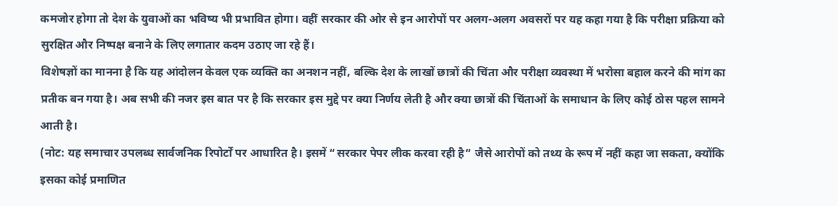कमजोर होगा तो देश के युवाओं का भविष्य भी प्रभावित होगा। वहीं सरकार की ओर से इन आरोपों पर अलग-अलग अवसरों पर यह कहा गया है कि परीक्षा प्रक्रिया को सुरक्षित और निष्पक्ष बनाने के लिए लगातार कदम उठाए जा रहे हैं।
विशेषज्ञों का मानना है कि यह आंदोलन केवल एक व्यक्ति का अनशन नहीं, बल्कि देश के लाखों छात्रों की चिंता और परीक्षा व्यवस्था में भरोसा बहाल करने की मांग का प्रतीक बन गया है। अब सभी की नजर इस बात पर है कि सरकार इस मुद्दे पर क्या निर्णय लेती है और क्या छात्रों की चिंताओं के समाधान के लिए कोई ठोस पहल सामने आती है।
(नोट: यह समाचार उपलब्ध सार्वजनिक रिपोर्टों पर आधारित है। इसमें “सरकार पेपर लीक करवा रही है” जैसे आरोपों को तथ्य के रूप में नहीं कहा जा सकता, क्योंकि इसका कोई प्रमाणित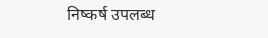निष्कर्ष उपलब्ध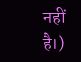नहीं
है।)